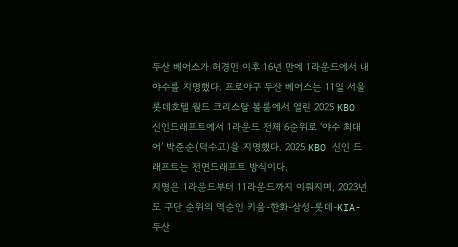두산 베어스가 허경민 이후 16년 만에 1라운드에서 내야수를 지명했다. 프로야구 두산 베어스는 11일 서울 롯데호텔 월드 크리스탈 볼룸에서 열린 2025 KBO 신인드래프트에서 1라운드 전체 6순위로 ‘야수 최대어’ 박준순(덕수고)을 지명했다. 2025 KBO 신인 드래프트는 전면드래프트 방식이다.
지명은 1라운드부터 11라운드까지 이뤄지며, 2023년도 구단 순위의 역순인 키움-한화-삼성-롯데-KIA-두산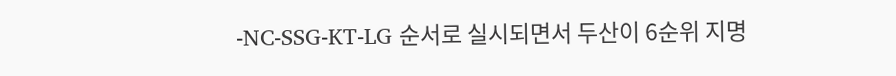-NC-SSG-KT-LG 순서로 실시되면서 두산이 6순위 지명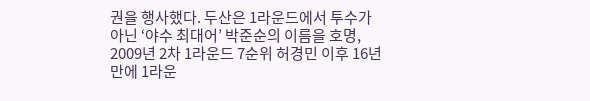권을 행사했다. 두산은 1라운드에서 투수가 아닌 ‘야수 최대어’ 박준순의 이름을 호명, 2009년 2차 1라운드 7순위 허경민 이후 16년 만에 1라운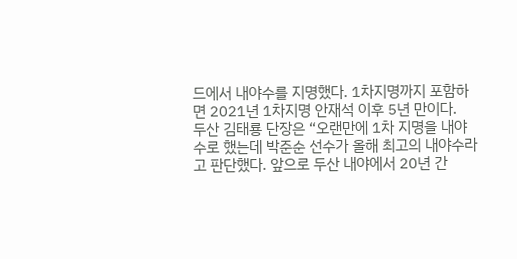드에서 내야수를 지명했다. 1차지명까지 포함하면 2021년 1차지명 안재석 이후 5년 만이다.
두산 김태룡 단장은 “오랜만에 1차 지명을 내야수로 했는데 박준순 선수가 올해 최고의 내야수라고 판단했다. 앞으로 두산 내야에서 20년 간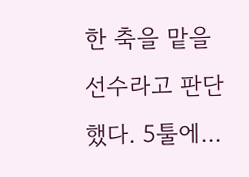한 축을 맡을 선수라고 판단했다. 5툴에...